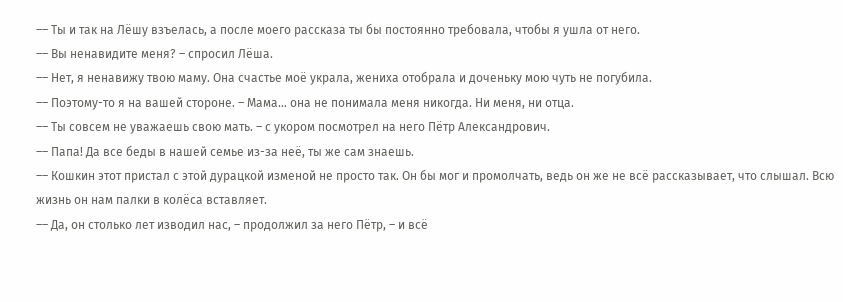–– Ты и так на Лёшу взъелась, а после моего рассказа ты бы постоянно требовала, чтобы я ушла от него.
–– Вы ненавидите меня? – спросил Лёша.
–– Нет, я ненавижу твою маму. Она счастье моё украла, жениха отобрала и доченьку мою чуть не погубила.
–– Поэтому-то я на вашей стороне. – Мама… она не понимала меня никогда. Ни меня, ни отца.
–– Ты совсем не уважаешь свою мать. – с укором посмотрел на него Пётр Александрович.
–– Папа! Да все беды в нашей семье из-за неё, ты же сам знаешь.
–– Кошкин этот пристал с этой дурацкой изменой не просто так. Он бы мог и промолчать, ведь он же не всё рассказывает, что слышал. Всю жизнь он нам палки в колёса вставляет.
–– Да, он столько лет изводил нас, – продолжил за него Пётр, – и всё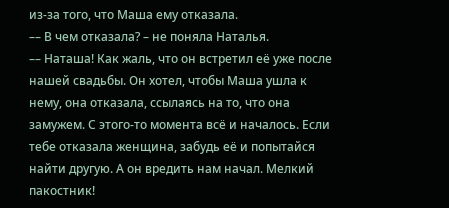из-за того, что Маша ему отказала.
–– В чем отказала? – не поняла Наталья.
–– Наташа! Как жаль, что он встретил её уже после нашей свадьбы. Он хотел, чтобы Маша ушла к нему, она отказала, ссылаясь на то, что она замужем. С этого-то момента всё и началось. Если тебе отказала женщина, забудь её и попытайся найти другую. А он вредить нам начал. Мелкий пакостник!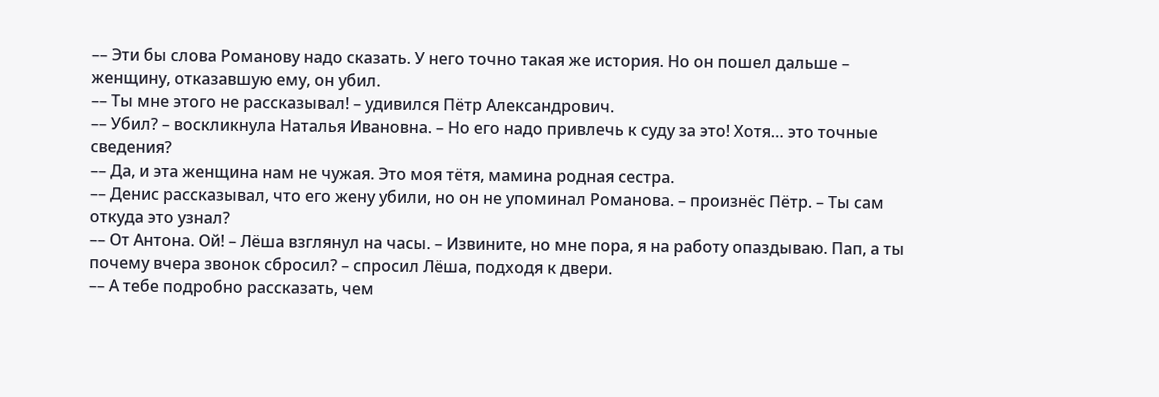–– Эти бы слова Романову надо сказать. У него точно такая же история. Но он пошел дальше – женщину, отказавшую ему, он убил.
–– Ты мне этого не рассказывал! – удивился Пётр Александрович.
–– Убил? – воскликнула Наталья Ивановна. – Но его надо привлечь к суду за это! Хотя… это точные сведения?
–– Да, и эта женщина нам не чужая. Это моя тётя, мамина родная сестра.
–– Денис рассказывал, что его жену убили, но он не упоминал Романова. – произнёс Пётр. – Ты сам откуда это узнал?
–– От Антона. Ой! – Лёша взглянул на часы. – Извините, но мне пора, я на работу опаздываю. Пап, а ты почему вчера звонок сбросил? – спросил Лёша, подходя к двери.
–– А тебе подробно рассказать, чем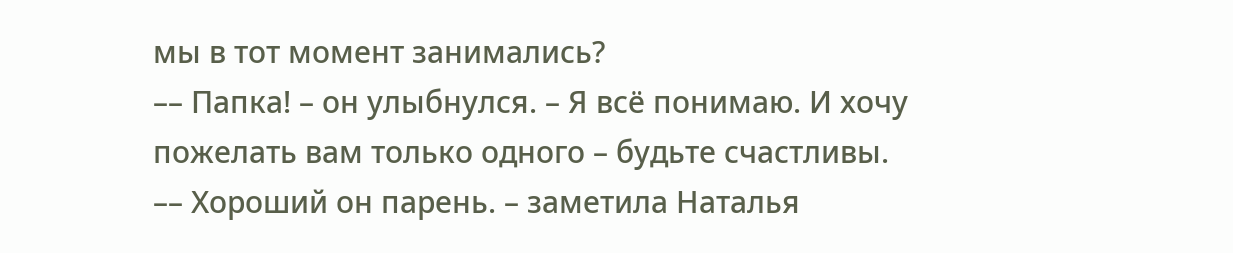мы в тот момент занимались?
–– Папка! – он улыбнулся. – Я всё понимаю. И хочу пожелать вам только одного – будьте счастливы.
–– Хороший он парень. – заметила Наталья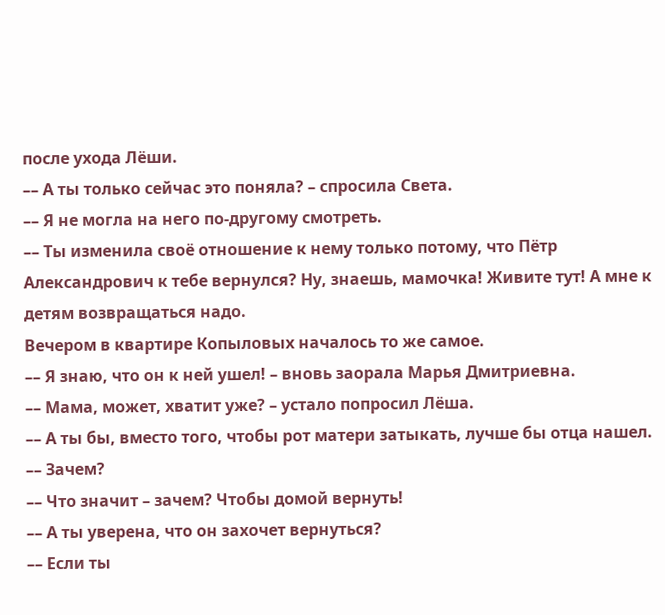после ухода Лёши.
–– А ты только сейчас это поняла? – спросила Света.
–– Я не могла на него по-другому смотреть.
–– Ты изменила своё отношение к нему только потому, что Пётр Александрович к тебе вернулся? Ну, знаешь, мамочка! Живите тут! А мне к детям возвращаться надо.
Вечером в квартире Копыловых началось то же самое.
–– Я знаю, что он к ней ушел! – вновь заорала Марья Дмитриевна.
–– Мама, может, хватит уже? – устало попросил Лёша.
–– А ты бы, вместо того, чтобы рот матери затыкать, лучше бы отца нашел.
–– Зачем?
–– Что значит – зачем? Чтобы домой вернуть!
–– А ты уверена, что он захочет вернуться?
–– Если ты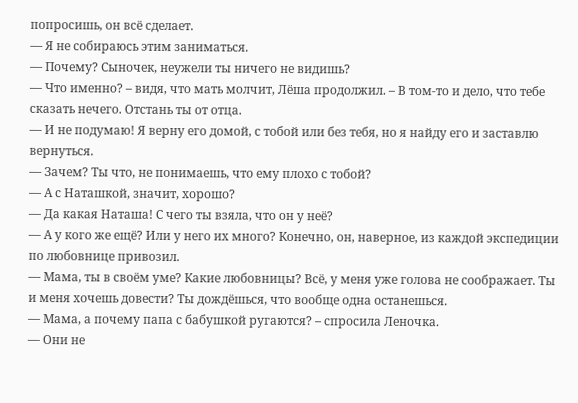попросишь, он всё сделает.
–– Я не собираюсь этим заниматься.
–– Почему? Сыночек, неужели ты ничего не видишь?
–– Что именно? – видя, что мать молчит, Лёша продолжил. – В том-то и дело, что тебе сказать нечего. Отстань ты от отца.
–– И не подумаю! Я верну его домой, с тобой или без тебя, но я найду его и заставлю вернуться.
–– Зачем? Ты что, не понимаешь, что ему плохо с тобой?
–– А с Наташкой, значит, хорошо?
–– Да какая Наташа! С чего ты взяла, что он у неё?
–– А у кого же ещё? Или у него их много? Конечно, он, наверное, из каждой экспедиции по любовнице привозил.
–– Мама, ты в своём уме? Какие любовницы? Всё, у меня уже голова не соображает. Ты и меня хочешь довести? Ты дождёшься, что вообще одна останешься.
–– Мама, а почему папа с бабушкой ругаются? – спросила Леночка.
–– Они не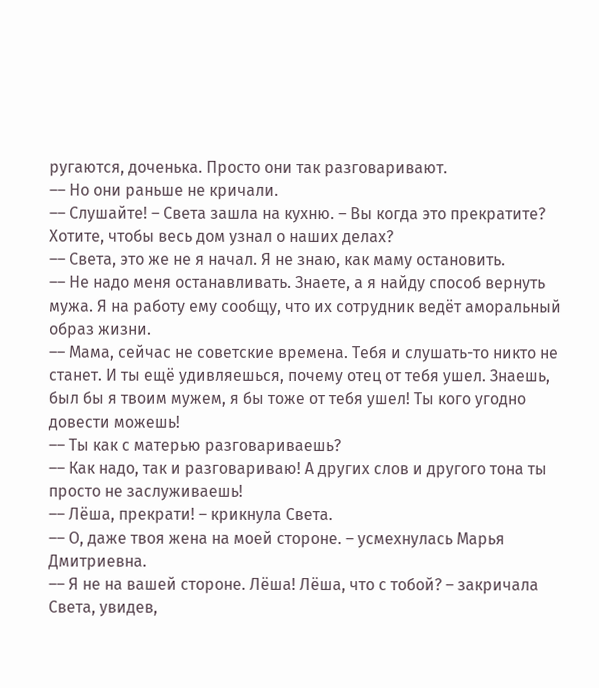ругаются, доченька. Просто они так разговаривают.
–– Но они раньше не кричали.
–– Слушайте! – Света зашла на кухню. – Вы когда это прекратите? Хотите, чтобы весь дом узнал о наших делах?
–– Света, это же не я начал. Я не знаю, как маму остановить.
–– Не надо меня останавливать. Знаете, а я найду способ вернуть мужа. Я на работу ему сообщу, что их сотрудник ведёт аморальный образ жизни.
–– Мама, сейчас не советские времена. Тебя и слушать-то никто не станет. И ты ещё удивляешься, почему отец от тебя ушел. Знаешь, был бы я твоим мужем, я бы тоже от тебя ушел! Ты кого угодно довести можешь!
–– Ты как с матерью разговариваешь?
–– Как надо, так и разговариваю! А других слов и другого тона ты просто не заслуживаешь!
–– Лёша, прекрати! – крикнула Света.
–– О, даже твоя жена на моей стороне. – усмехнулась Марья Дмитриевна.
–– Я не на вашей стороне. Лёша! Лёша, что с тобой? – закричала Света, увидев,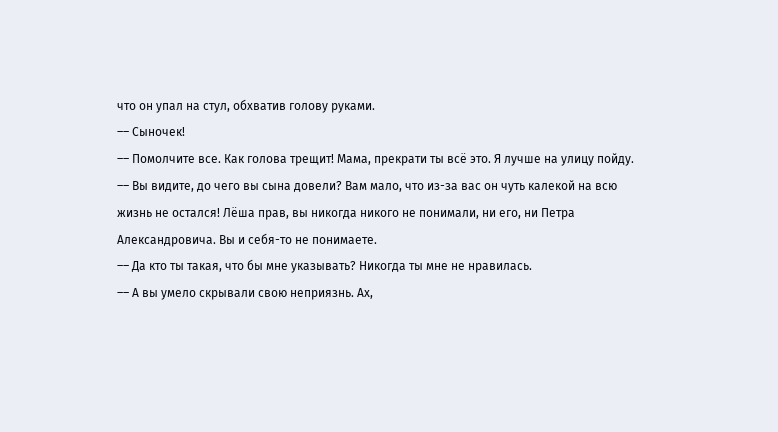что он упал на стул, обхватив голову руками.
–– Сыночек!
–– Помолчите все. Как голова трещит! Мама, прекрати ты всё это. Я лучше на улицу пойду.
–– Вы видите, до чего вы сына довели? Вам мало, что из-за вас он чуть калекой на всю жизнь не остался! Лёша прав, вы никогда никого не понимали, ни его, ни Петра Александровича. Вы и себя-то не понимаете.
–– Да кто ты такая, что бы мне указывать? Никогда ты мне не нравилась.
–– А вы умело скрывали свою неприязнь. Ах,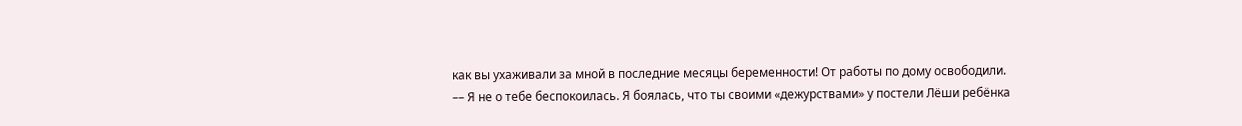как вы ухаживали за мной в последние месяцы беременности! От работы по дому освободили.
–– Я не о тебе беспокоилась. Я боялась, что ты своими «дежурствами» у постели Лёши ребёнка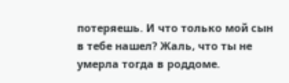потеряешь. И что только мой сын в тебе нашел? Жаль, что ты не умерла тогда в роддоме.